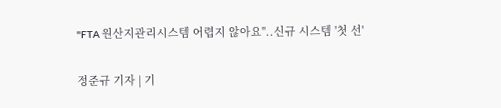"FTA 원산지관리시스템 어렵지 않아요"..신규 시스템 '첫 선'

정준규 기자 | 기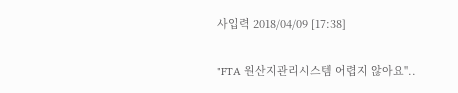사입력 2018/04/09 [17:38]

"FTA 원산지관리시스템 어렵지 않아요"..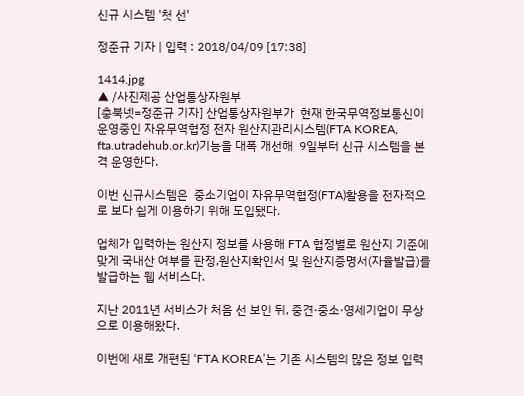신규 시스템 '첫 선'

정준규 기자 | 입력 : 2018/04/09 [17:38]

1414.jpg
▲ /사진제공 산업통상자원부
[충북넷=정준규 기자] 산업통상자원부가  현재 한국무역정보통신이 운영중인 자유무역협정 전자 원산지관리시스템(FTA KOREA, fta.utradehub.or.kr)기능을 대폭 개선해  9일부터 신규 시스템을 본격 운영한다.

이번 신규시스템은  중소기업이 자유무역협정(FTA)활용을 전자적으로 보다 쉽게 이용하기 위해 도입됐다.

업체가 입력하는 원산지 정보를 사용해 FTA 협정별로 원산지 기준에 맞게 국내산 여부를 판정,원산지확인서 및 원산지증명서(자율발급)를 발급하는 웹 서비스다.

지난 2011년 서비스가 처음 선 보인 뒤, 중견·중소·영세기업이 무상으로 이용해왔다.

이번에 새로 개편된 ‘FTA KOREA’는 기존 시스템의 많은 정보 입력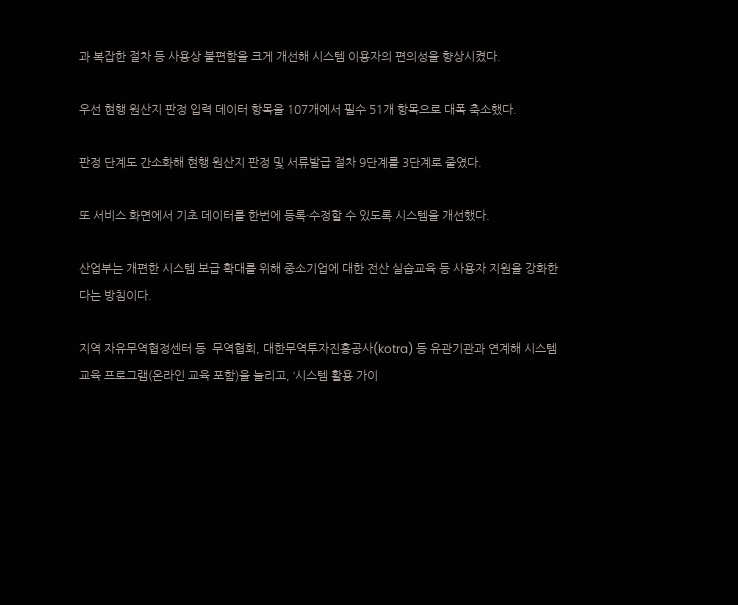과 복잡한 절차 등 사용상 불편함을 크게 개선해 시스템 이용자의 편의성을 향상시켰다.

우선 현행 원산지 판정 입력 데이터 항목을 107개에서 필수 51개 항목으로 대폭 축소했다.

판정 단계도 간소화해 현행 원산지 판정 및 서류발급 절차 9단계를 3단계로 줄였다.

또 서비스 화면에서 기초 데이터를 한번에 등록·수정할 수 있도록 시스템을 개선했다.

산업부는 개편한 시스템 보급 확대를 위해 중소기업에 대한 전산 실습교육 등 사용자 지원을 강화한다는 방침이다.

지역 자유무역협정센터 등  무역협회, 대한무역투자진흥공사(kotra) 등 유관기관과 연계해 시스템 교육 프로그램(온라인 교육 포함)을 늘리고, ‘시스템 활용 가이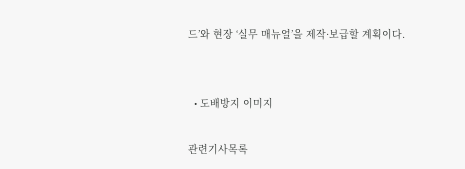드’와 현장 ‘실무 매뉴얼’을 제작·보급할 계획이다.


  • 도배방지 이미지

관련기사목록